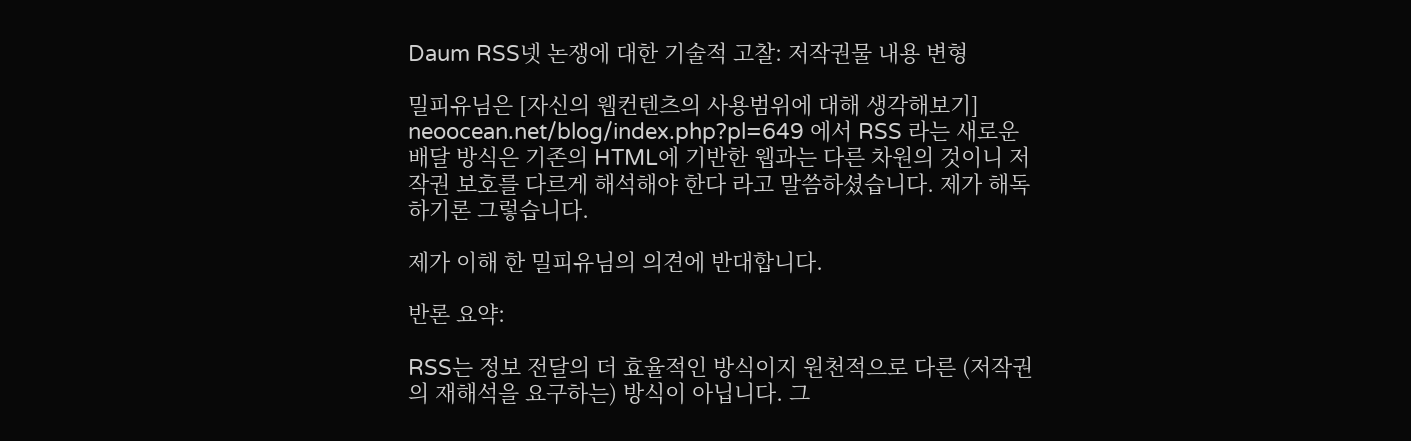Daum RSS넷 논쟁에 대한 기술적 고찰: 저작권물 내용 변형

밀피유님은 [자신의 웹컨텐츠의 사용범위에 대해 생각해보기] neoocean.net/blog/index.php?pl=649 에서 RSS 라는 새로운 배달 방식은 기존의 HTML에 기반한 웹과는 다른 차원의 것이니 저작권 보호를 다르게 해석해야 한다 라고 말씀하셨습니다. 제가 해독하기론 그렇습니다.

제가 이해 한 밀피유님의 의견에 반대합니다.

반론 요약:

RSS는 정보 전달의 더 효율적인 방식이지 원천적으로 다른 (저작권의 재해석을 요구하는) 방식이 아닙니다. 그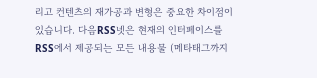리고 컨텐츠의 재가공과 변형은 중요한 차이점이 있습니다. 다음RSS넷은 현재의 인터페이스를 RSS에서 제공되는 모든 내용물 (메타태그까지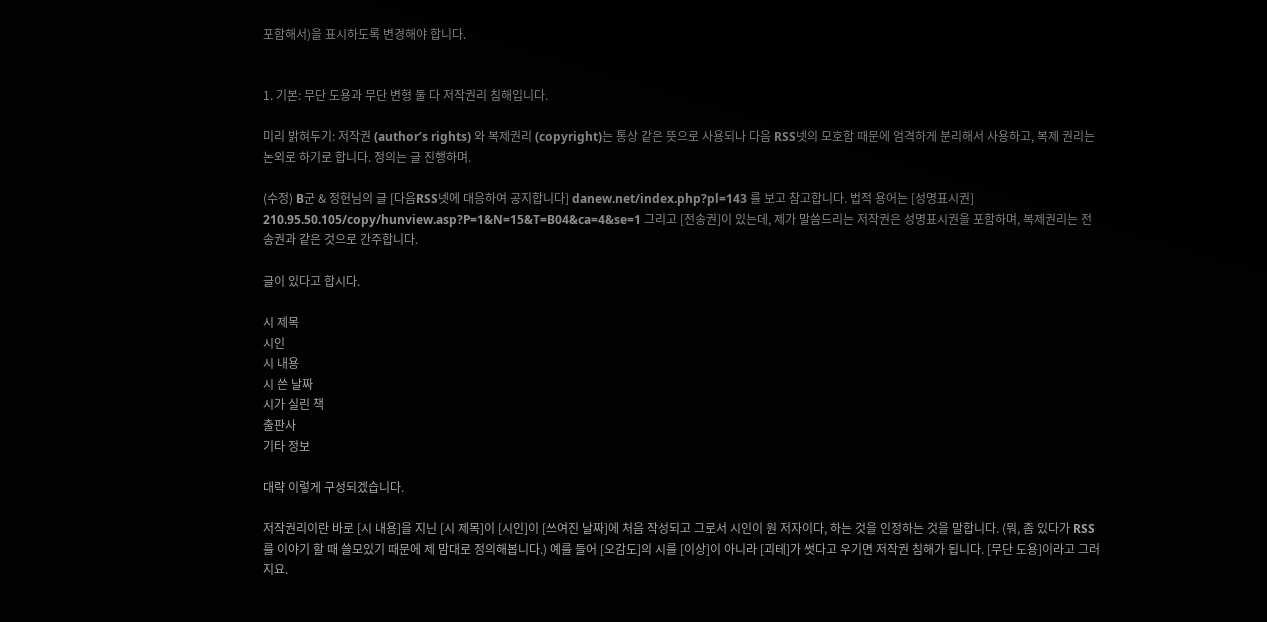포함해서)을 표시하도록 변경해야 합니다.


1. 기본: 무단 도용과 무단 변형 둘 다 저작권리 침해입니다.

미리 밝혀두기: 저작권 (author’s rights) 와 복제권리 (copyright)는 통상 같은 뜻으로 사용되나 다음 RSS넷의 모호함 때문에 엄격하게 분리해서 사용하고, 복제 권리는 논외로 하기로 합니다. 정의는 글 진행하며.

(수정) B군 & 정헌님의 글 [다음RSS넷에 대응하여 공지합니다] danew.net/index.php?pl=143 를 보고 참고합니다. 법적 용어는 [성명표시권] 210.95.50.105/copy/hunview.asp?P=1&N=15&T=B04&ca=4&se=1 그리고 [전송권]이 있는데, 제가 말씀드리는 저작권은 성명표시권을 포함하며, 복제권리는 전송권과 같은 것으로 간주합니다.

글이 있다고 합시다.

시 제목
시인
시 내용
시 쓴 날짜
시가 실린 책
출판사
기타 정보

대략 이렇게 구성되겠습니다.

저작권리이란 바로 [시 내용]을 지닌 [시 제목]이 [시인]이 [쓰여진 날짜]에 처음 작성되고 그로서 시인이 원 저자이다, 하는 것을 인정하는 것을 말합니다. (뭐, 좀 있다가 RSS를 이야기 할 때 쓸모있기 때문에 제 맘대로 정의해봅니다.) 예를 들어 [오감도]의 시를 [이상]이 아니라 [괴테]가 썻다고 우기면 저작권 침해가 됩니다. [무단 도용]이라고 그러지요.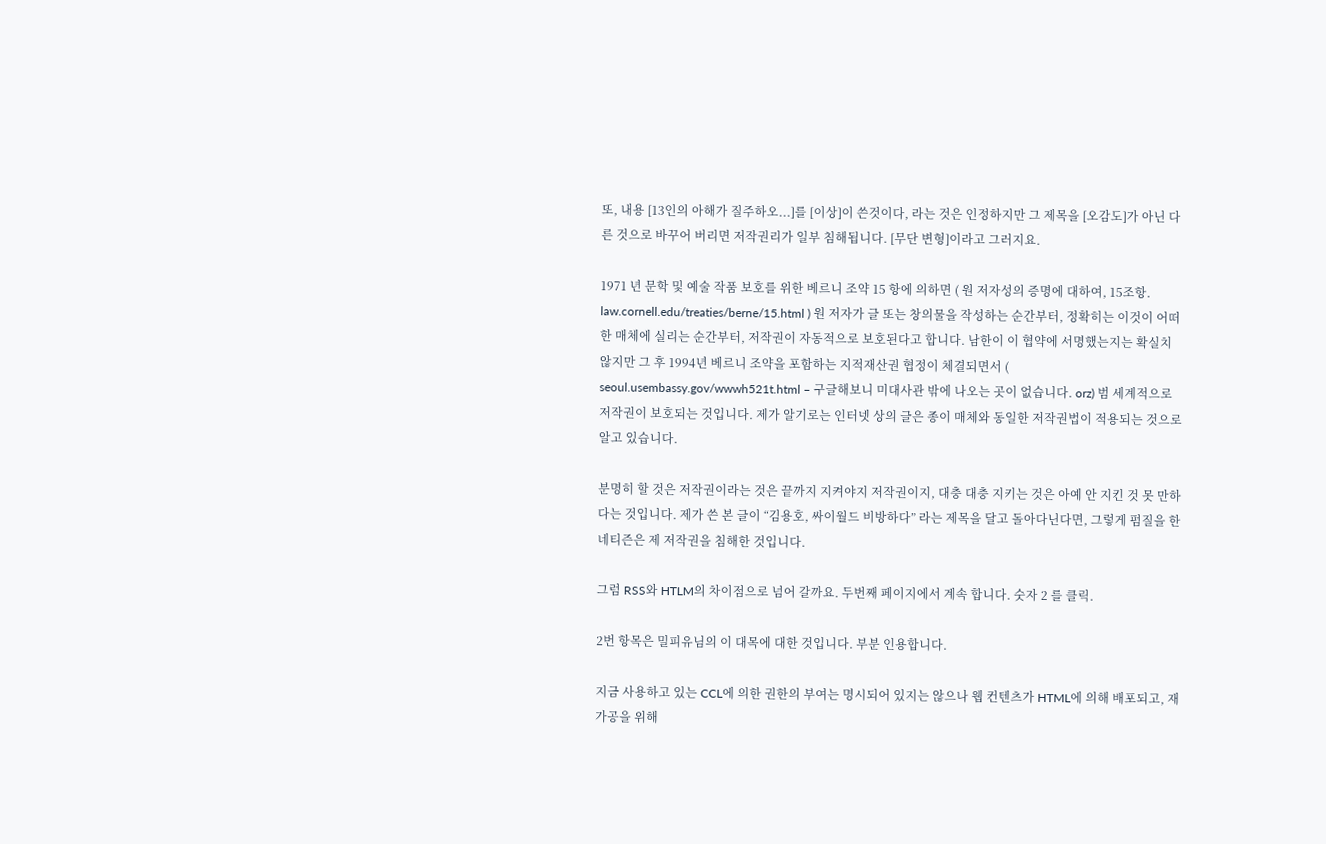또, 내용 [13인의 아해가 질주하오...]를 [이상]이 쓴것이다, 라는 것은 인정하지만 그 제목을 [오감도]가 아닌 다른 것으로 바꾸어 버리면 저작권리가 일부 침해됩니다. [무단 변형]이라고 그러지요.

1971 년 문학 및 예술 작품 보호를 위한 베르니 조약 15 항에 의하면 ( 원 저자성의 증명에 대하여, 15조항. law.cornell.edu/treaties/berne/15.html ) 원 저자가 글 또는 창의물을 작성하는 순간부터, 정확히는 이것이 어떠한 매체에 실리는 순간부터, 저작권이 자동적으로 보호된다고 합니다. 남한이 이 협약에 서명했는지는 확실치 않지만 그 후 1994년 베르니 조약을 포함하는 지적재산권 협정이 체결되면서 ( seoul.usembassy.gov/wwwh521t.html – 구글해보니 미대사관 밖에 나오는 곳이 없습니다. orz) 범 세계적으로 저작권이 보호되는 것입니다. 제가 알기로는 인터넷 상의 글은 종이 매체와 동일한 저작권법이 적용되는 것으로 알고 있습니다.

분명히 할 것은 저작권이라는 것은 끝까지 지켜야지 저작권이지, 대충 대충 지키는 것은 아예 안 지킨 것 못 만하다는 것입니다. 제가 쓴 본 글이 “김용호, 싸이월드 비방하다” 라는 제목을 달고 돌아다닌다면, 그렇게 펌질을 한 네티즌은 제 저작권을 침해한 것입니다.

그럼 RSS와 HTLM의 차이점으로 넘어 갈까요. 두번째 페이지에서 계속 합니다. 숫자 2 를 클릭.

2번 항목은 밀피유님의 이 대목에 대한 것입니다. 부분 인용합니다.

지금 사용하고 있는 CCL에 의한 권한의 부여는 명시되어 있지는 않으나 웹 컨텐츠가 HTML에 의해 배포되고, 재 가공을 위해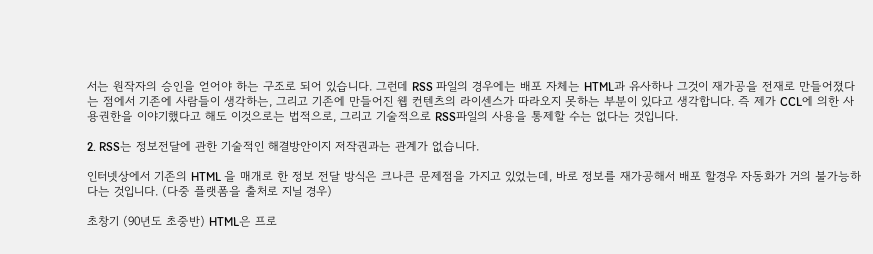서는 원작자의 승인을 얻어야 하는 구조로 되어 있습니다. 그런데 RSS 파일의 경우에는 배포 자체는 HTML과 유사하나 그것이 재가공을 전재로 만들어졌다는 점에서 기존에 사람들이 생각하는, 그리고 기존에 만들어진 웹 컨텐츠의 라이센스가 따라오지 못하는 부분이 있다고 생각합니다. 즉 제가 CCL에 의한 사용권한을 이야기했다고 해도 이것으로는 법적으로, 그리고 기술적으로 RSS파일의 사용을 통제할 수는 없다는 것입니다.

2. RSS는 정보전달에 관한 기술적인 해결방안이지 저작권과는 관계가 없습니다.

인터넷상에서 기존의 HTML 을 매개로 한 정보 전달 방식은 크나큰 문제점을 가지고 있었는데, 바로 정보를 재가공해서 배포 할경우 자동화가 거의 불가능하다는 것입니다. (다중 플랫폼을 출처로 지닐 경우)

초창기 (90년도 초중반) HTML은 프로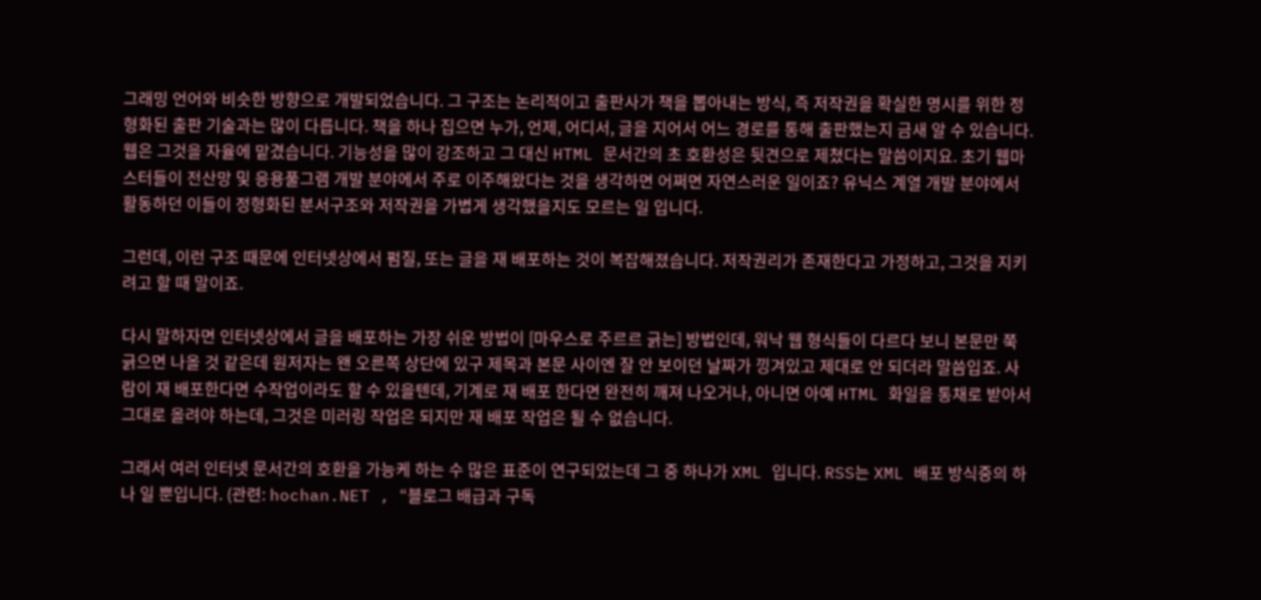그래밍 언어와 비슷한 방향으로 개발되었습니다. 그 구조는 논리적이고 출판사가 책을 뽑아내는 방식, 즉 저작권을 확실한 명시를 위한 정형화된 출판 기술과는 많이 다릅니다. 책을 하나 집으면 누가, 언제, 어디서, 글을 지어서 어느 경로를 통해 출판했는지 금새 알 수 있습니다. 웹은 그것을 자율에 맡겼습니다. 기능성을 많이 강조하고 그 대신 HTML 문서간의 초 호환성은 뒷견으로 제쳤다는 말씀이지요. 초기 웹마스터들이 전산망 및 응용풀그램 개발 분야에서 주로 이주해왔다는 것을 생각하면 어쩌면 자연스러운 일이죠? 유닉스 계열 개발 분야에서 활동하던 이들이 정형화된 분서구조와 저작권을 가볍게 생각했을지도 모르는 일 입니다.

그런데, 이런 구조 때문에 인터넷상에서 펌질, 또는 글을 재 배포하는 것이 복잡해졌습니다. 저작권리가 존재한다고 가정하고, 그것을 지키려고 할 때 말이죠.

다시 말하자면 인터넷상에서 글을 배포하는 가장 쉬운 방법이 [마우스로 주르르 긁는] 방법인데, 워낙 웹 형식들이 다르다 보니 본문만 쭉 긁으면 나올 것 같은데 원저자는 왠 오른쪽 상단에 있구 제목과 본문 사이엔 잘 안 보이던 날짜가 낑겨있고 제대로 안 되더라 말씀입죠. 사람이 재 배포한다면 수작업이라도 할 수 있을텐데, 기계로 재 배포 한다면 완전히 깨져 나오거나, 아니면 아예 HTML 화일을 통채로 받아서 그대로 올려야 하는데, 그것은 미러링 작업은 되지만 재 배포 작업은 될 수 없습니다.

그래서 여러 인터넷 문서간의 호환을 가능케 하는 수 많은 표준이 연구되었는데 그 중 하나가 XML 입니다. RSS는 XML 배포 방식중의 하나 일 뿐입니다. (관련: hochan.NET , “블로그 배급과 구독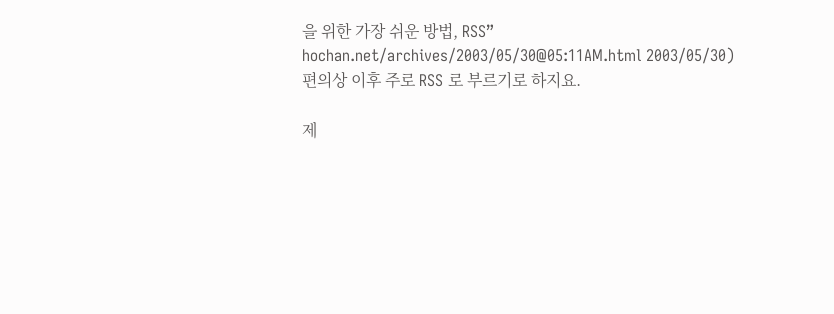을 위한 가장 쉬운 방법, RSS” hochan.net/archives/2003/05/30@05:11AM.html 2003/05/30) 편의상 이후 주로 RSS 로 부르기로 하지요.

제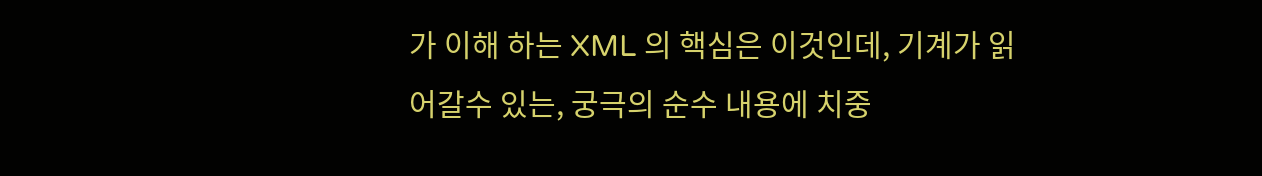가 이해 하는 XML 의 핵심은 이것인데, 기계가 읽어갈수 있는, 궁극의 순수 내용에 치중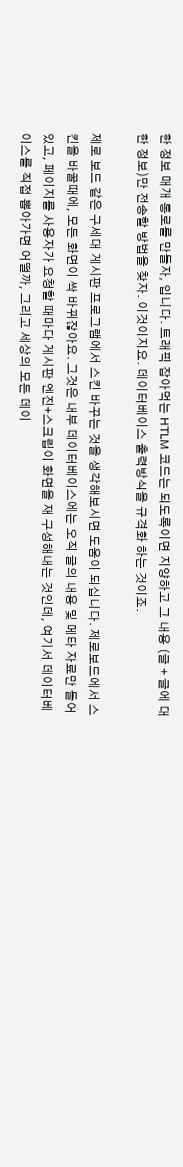한 정보 매개 통로를 만들자, 입니다. 트래픽 잡아먹는 HTLM 코드는 되도록이면 지양하고 그 내용 (글 + 글에 대한 정보)만 전송할 방법을 찾자. 이것이지요. 데이터베이스 출력방식을 규격화 하는 것이죠.

제로 보드 같은 구세대 게시판 프로그램에서 스킨 바꾸는 것을 생각해보시면 도움이 되십니다. 제로보드에서 스킨을 바꿀때에, 모든 화면이 싹 바뀌잖아요. 그것은 내부 데이터베이스에는 오직 글의 내용 및 메타 자료만 들어있고, 페이지를 사용자가 요청할 때마다 게시판 엔진+스크립이 화면을 재 구성해내는 것인데, 여기서 데이터베이스를 직접 뽑아가면 어떨까, 그리고 세상의 모든 데이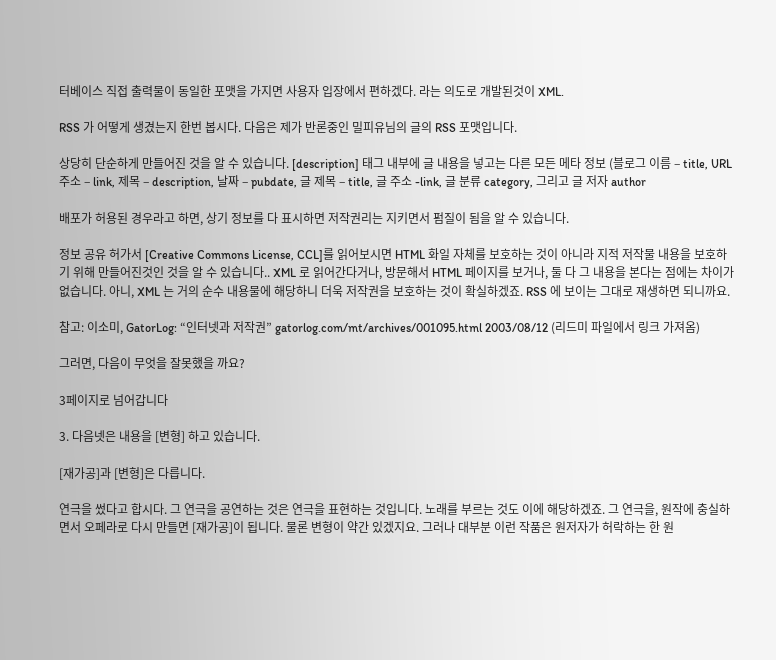터베이스 직접 출력물이 동일한 포맷을 가지면 사용자 입장에서 편하겠다. 라는 의도로 개발된것이 XML.

RSS 가 어떻게 생겼는지 한번 봅시다. 다음은 제가 반론중인 밀피유님의 글의 RSS 포맷입니다.

상당히 단순하게 만들어진 것을 알 수 있습니다. [description] 태그 내부에 글 내용을 넣고는 다른 모든 메타 정보 (블로그 이름 – title, URL 주소 – link, 제목 – description, 날짜 – pubdate, 글 제목 – title, 글 주소 -link, 글 분류 category, 그리고 글 저자 author

배포가 허용된 경우라고 하면, 상기 정보를 다 표시하면 저작권리는 지키면서 펌질이 됨을 알 수 있습니다.

정보 공유 허가서 [Creative Commons License, CCL]를 읽어보시면 HTML 화일 자체를 보호하는 것이 아니라 지적 저작물 내용을 보호하기 위해 만들어진것인 것을 알 수 있습니다.. XML 로 읽어간다거나, 방문해서 HTML 페이지를 보거나, 둘 다 그 내용을 본다는 점에는 차이가 없습니다. 아니, XML 는 거의 순수 내용물에 해당하니 더욱 저작권을 보호하는 것이 확실하겠죠. RSS 에 보이는 그대로 재생하면 되니까요.

참고: 이소미, GatorLog: “인터넷과 저작권” gatorlog.com/mt/archives/001095.html 2003/08/12 (리드미 파일에서 링크 가져옴)

그러면, 다음이 무엇을 잘못했을 까요?

3페이지로 넘어갑니다

3. 다음넷은 내용을 [변형] 하고 있습니다.

[재가공]과 [변형]은 다릅니다.

연극을 썼다고 합시다. 그 연극을 공연하는 것은 연극을 표현하는 것입니다. 노래를 부르는 것도 이에 해당하겠죠. 그 연극을, 원작에 충실하면서 오페라로 다시 만들면 [재가공]이 됩니다. 물론 변형이 약간 있겠지요. 그러나 대부분 이런 작품은 원저자가 허락하는 한 원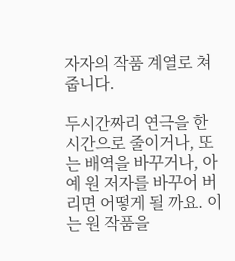자자의 작품 계열로 쳐줍니다.

두시간짜리 연극을 한시간으로 줄이거나, 또는 배역을 바꾸거나, 아예 원 저자를 바꾸어 버리면 어떻게 될 까요. 이는 원 작품을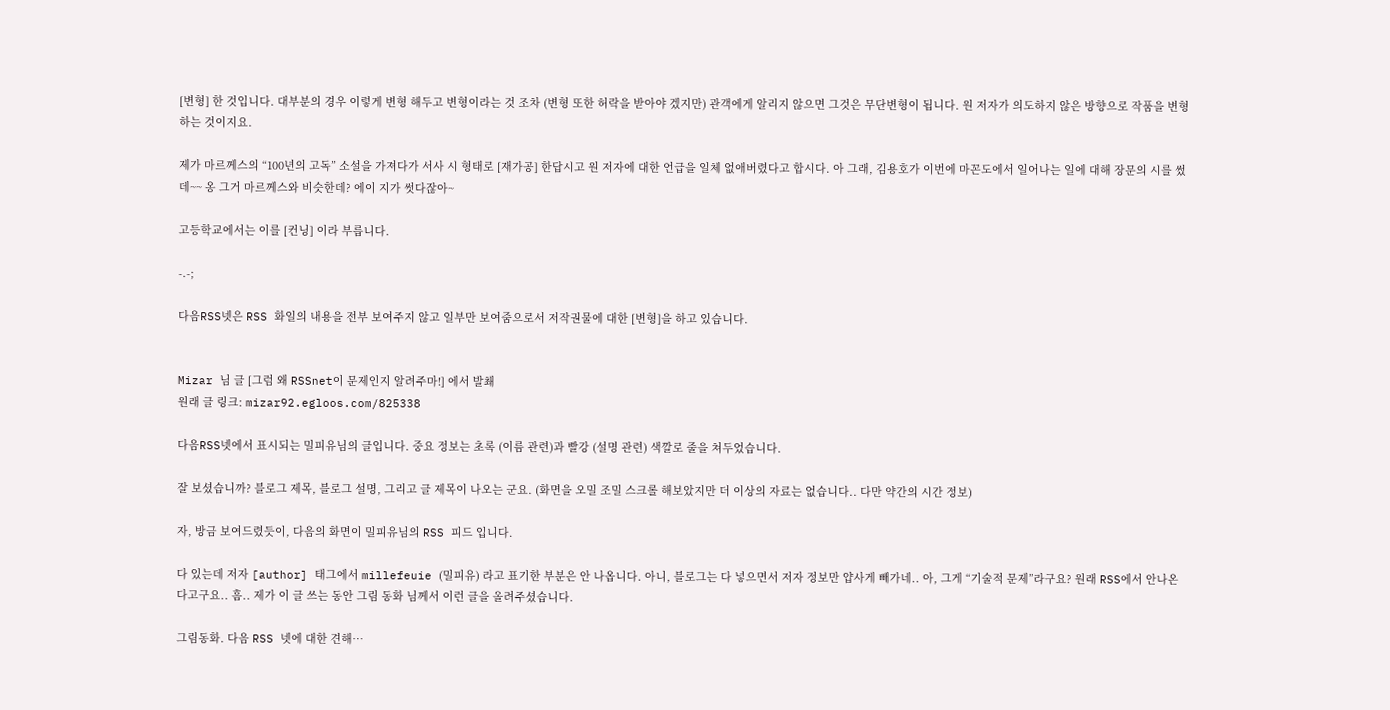[변형] 한 것입니다. 대부분의 경우 이렇게 변형 해두고 변형이라는 것 조차 (변형 또한 허락을 받아야 겠지만) 관객에게 알리지 않으면 그것은 무단변형이 됩니다. 원 저자가 의도하지 않은 방향으로 작품을 변형하는 것이지요.

제가 마르께스의 “100년의 고독” 소설을 가져다가 서사 시 형태로 [재가공] 한답시고 원 저자에 대한 언급을 일체 없애버렸다고 합시다. 아 그래, 김용호가 이번에 마꼰도에서 일어나는 일에 대해 장문의 시를 썼데~~ 옹 그거 마르께스와 비슷한데? 에이 지가 썻다잖아~

고등학교에서는 이를 [컨닝] 이라 부릅니다.

-.-;

다음RSS넷은 RSS 화일의 내용을 전부 보여주지 않고 일부만 보여줌으로서 저작권물에 대한 [변형]을 하고 있습니다.


Mizar 님 글 [그럼 왜 RSSnet이 문제인지 알려주마!] 에서 발쵀
원래 글 링크: mizar92.egloos.com/825338

다음RSS넷에서 표시되는 밀피유님의 글입니다. 중요 정보는 초록 (이름 관련)과 빨강 (설명 관련) 색깔로 줄을 쳐두었습니다.

잘 보셨습니까? 블로그 제목, 블로그 설명, 그리고 글 제목이 나오는 군요. (화면을 오밀 조밀 스크롤 해보았지만 더 이상의 자료는 없습니다.. 다만 약간의 시간 정보)

자, 방금 보여드렸듯이, 다음의 화면이 밀피유님의 RSS 피드 입니다.

다 있는데 저자 [author] 태그에서 millefeuie (밀피유) 라고 표기한 부분은 안 나옵니다. 아니, 블로그는 다 넣으면서 저자 정보만 얍사게 빼가네.. 아, 그게 “기술적 문제”라구요? 원래 RSS에서 안나온다고구요.. 흠.. 제가 이 글 쓰는 동안 그림 동화 님께서 이런 글을 올려주셨습니다.

그림동화. 다음 RSS 넷에 대한 견해…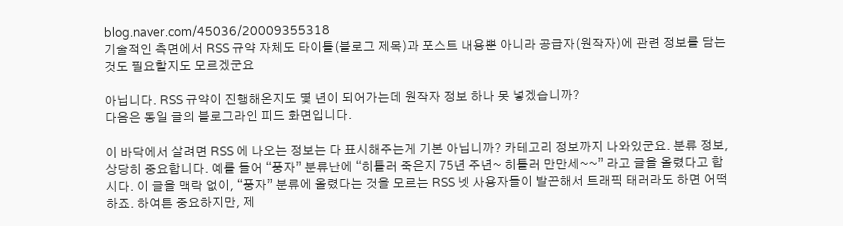blog.naver.com/45036/20009355318
기술적인 측면에서 RSS 규약 자체도 타이틀(블로그 제목)과 포스트 내용뿐 아니라 공급자(원작자)에 관련 정보를 담는 것도 필요할지도 모르겠군요

아닙니다. RSS 규약이 진행해온지도 몇 년이 되어가는데 원작자 정보 하나 못 넣겠습니까?
다음은 동일 글의 블로그라인 피드 화면입니다.

이 바닥에서 살려면 RSS 에 나오는 정보는 다 표시해주는게 기본 아닙니까? 카테고리 정보까지 나와있군요. 분류 정보, 상당히 중요합니다. 예를 들어 “풍자” 분류난에 “히틀러 죽은지 75년 주년~ 히틀러 만만세~~” 라고 글을 올렸다고 합시다. 이 글을 맥락 없이, “풍자” 분류에 올렸다는 것을 모르는 RSS 넷 사용자들이 발끈해서 트래픽 태러라도 하면 어떡하죠. 하여튼 중요하지만, 제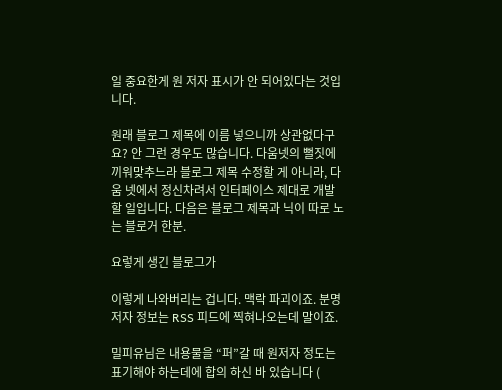일 중요한게 원 저자 표시가 안 되어있다는 것입니다.

원래 블로그 제목에 이름 넣으니까 상관없다구요? 안 그런 경우도 많습니다. 다움넷의 뻘짓에 끼워맞추느라 블로그 제목 수정할 게 아니라, 다움 넷에서 정신차려서 인터페이스 제대로 개발 할 일입니다. 다음은 블로그 제목과 닉이 따로 노는 블로거 한분.

요렇게 생긴 블로그가

이렇게 나와버리는 겁니다. 맥락 파괴이죠. 분명 저자 정보는 RSS 피드에 찍혀나오는데 말이죠.

밀피유님은 내용물을 “퍼”갈 때 원저자 정도는 표기해야 하는데에 합의 하신 바 있습니다 (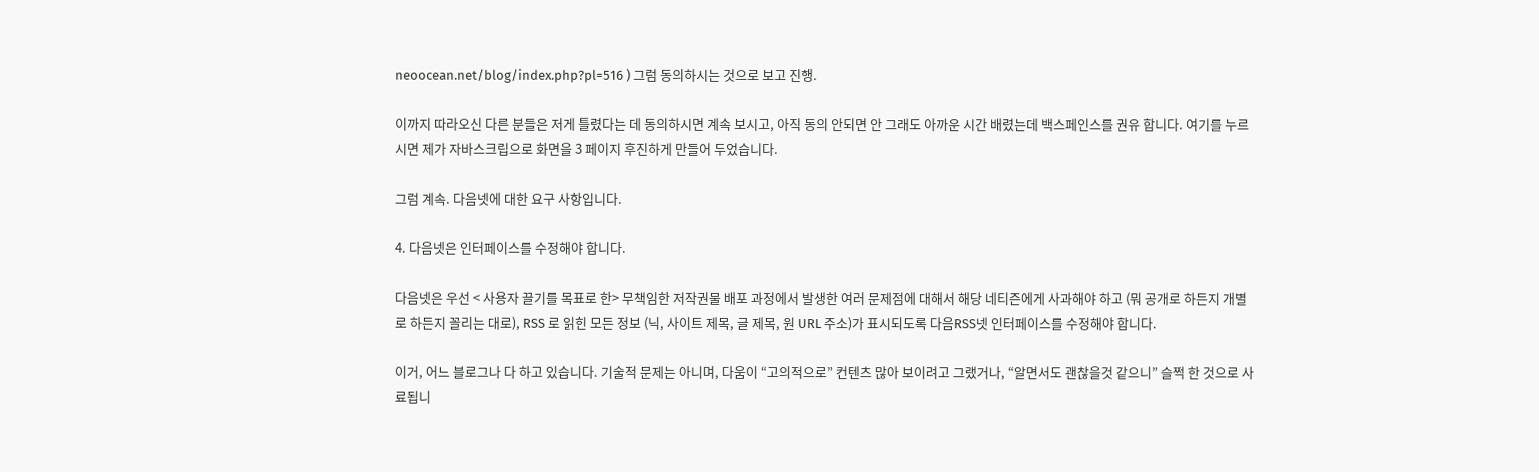neoocean.net/blog/index.php?pl=516 ) 그럼 동의하시는 것으로 보고 진행.

이까지 따라오신 다른 분들은 저게 틀렸다는 데 동의하시면 계속 보시고, 아직 동의 안되면 안 그래도 아까운 시간 배렸는데 백스페인스를 권유 합니다. 여기를 누르시면 제가 자바스크립으로 화면을 3 페이지 후진하게 만들어 두었습니다.

그럼 계속. 다음넷에 대한 요구 사항입니다.

4. 다음넷은 인터페이스를 수정해야 합니다.

다음넷은 우선 < 사용자 끌기를 목표로 한> 무책임한 저작권물 배포 과정에서 발생한 여러 문제점에 대해서 해당 네티즌에게 사과해야 하고 (뭐 공개로 하든지 개별로 하든지 꼴리는 대로), RSS 로 읽힌 모든 정보 (닉, 사이트 제목, 글 제목, 원 URL 주소)가 표시되도록 다음RSS넷 인터페이스를 수정해야 합니다.

이거, 어느 블로그나 다 하고 있습니다. 기술적 문제는 아니며, 다움이 “고의적으로” 컨텐츠 많아 보이려고 그랬거나, “알면서도 괜찮을것 같으니” 슬쩍 한 것으로 사료됩니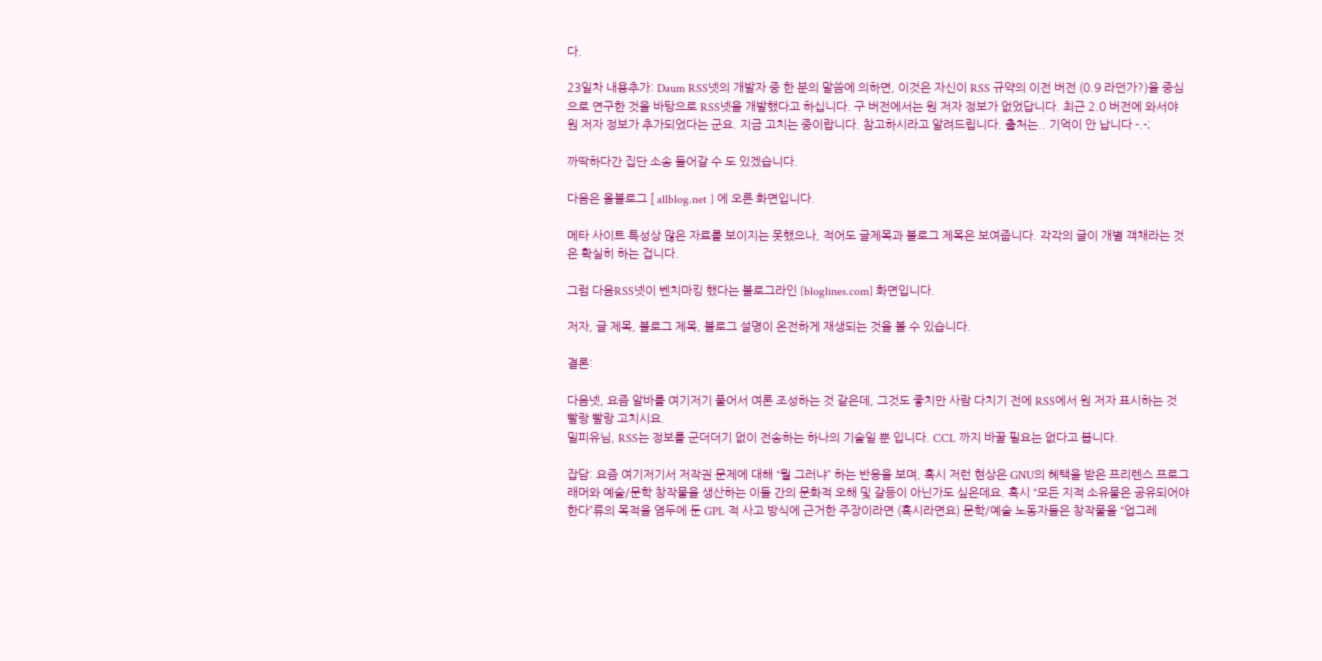다.

23일차 내용추가: Daum RSS넷의 개발자 중 한 분의 말씀에 의하면, 이것은 자신이 RSS 규약의 이전 버전 (0.9 라던가?)을 중심으로 연구한 것을 바탕으로 RSS넷을 개발했다고 하십니다. 구 버전에서는 원 저자 정보가 없었답니다. 최근 2.0 버전에 와서야 원 저자 정보가 추가되었다는 군요. 지금 고치는 중이랍니다. 참고하시라고 알려드립니다. 출처는.. 기억이 안 납니다 -.-;

까딱하다간 집단 소송 들어갈 수 도 있겠습니다.

다음은 올블로그 [ allblog.net ] 에 오른 화면입니다.

메타 사이트 특성상 많은 자료를 보이지는 못했으나, 적어도 글제목과 블로그 제목은 보여줍니다. 각각의 글이 개별 객채라는 것은 확실히 하는 겁니다.

그럼 다음RSS넷이 벤치마킹 했다는 블로그라인 [bloglines.com] 화면입니다.

저자, 글 제목, 블로그 제목, 블로그 설명이 온전하게 재생되는 것을 볼 수 있습니다.

결론:

다음넷, 요즘 알바를 여기저기 풀어서 여론 조성하는 것 같은데, 그것도 좋치만 사람 다치기 전에 RSS에서 원 저자 표시하는 것 빨랑 빨랑 고치시요.
밀피유님, RSS는 정보를 군더더기 없이 전송하는 하나의 기술일 뿐 입니다. CCL 까지 바꿀 필요는 없다고 봅니다.

잡담: 요즘 여기저기서 저작권 문제에 대해 “뭘 그러냐” 하는 반응을 보며, 혹시 저런 현상은 GNU의 혜택을 받은 프리렌스 프로그래머와 예술/문학 창작물을 생산하는 이들 간의 문화적 오해 및 갈등이 아닌가도 싶은데요. 혹시 “모든 지적 소유물은 공유되어야 한다”류의 목적을 염두에 둔 GPL 적 사고 방식에 근거한 주장이라면 (혹시라면요) 문학/예술 노동자들은 창작물을 “업그레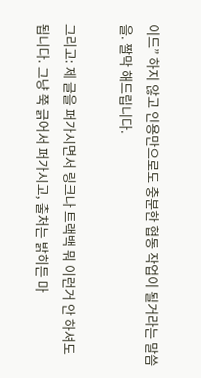이드” 하지 않고 인용만으로도 충분한 협동 작업이 될거라는 말씀을. 짤막 해드립니다.

그리고: 제 글을 퍼가시면서 링크나 트랙백 뭐 이런거 안 하셔도 됩니다. 그냥 쭉 긁어서 퍼가시고, 출처는 밝히든 마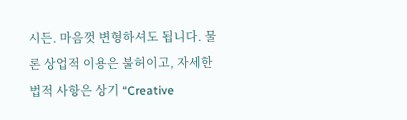시든. 마음껏 변형하셔도 됩니다. 물론 상업적 이용은 불허이고, 자세한 법적 사항은 상기 “Creative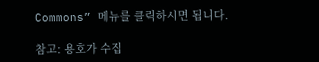Commons” 메뉴를 클릭하시면 됩니다.

참고: 용호가 수집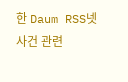한 Daum RSS넷 사건 관련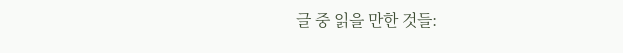글 중 읽을 만한 것들: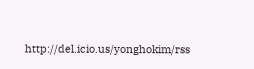http://del.icio.us/yonghokim/rss